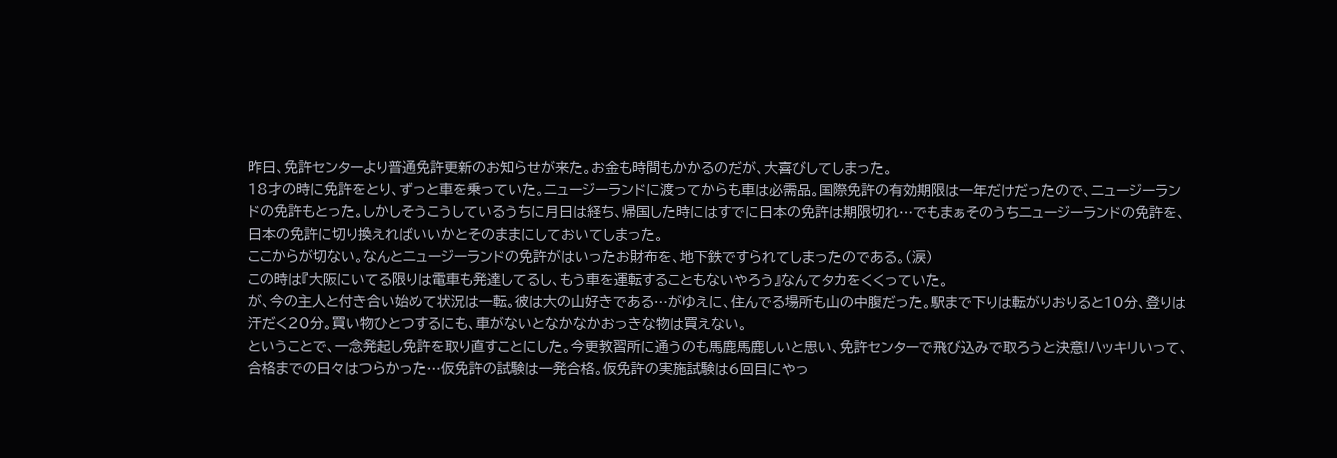昨日、免許センターより普通免許更新のお知らせが来た。お金も時間もかかるのだが、大喜びしてしまった。
18才の時に免許をとり、ずっと車を乗っていた。ニュージーランドに渡ってからも車は必需品。国際免許の有効期限は一年だけだったので、ニュージーランドの免許もとった。しかしそうこうしているうちに月日は経ち、帰国した時にはすでに日本の免許は期限切れ…でもまぁそのうちニュージーランドの免許を、日本の免許に切り換えればいいかとそのままにしておいてしまった。
ここからが切ない。なんとニュージーランドの免許がはいったお財布を、地下鉄ですられてしまったのである。(涙)
この時は『大阪にいてる限りは電車も発達してるし、もう車を運転することもないやろう』なんてタカをくくっていた。
が、今の主人と付き合い始めて状況は一転。彼は大の山好きである…がゆえに、住んでる場所も山の中腹だった。駅まで下りは転がりおりると10分、登りは汗だく20分。買い物ひとつするにも、車がないとなかなかおっきな物は買えない。
ということで、一念発起し免許を取り直すことにした。今更教習所に通うのも馬鹿馬鹿しいと思い、免許センターで飛び込みで取ろうと決意!ハッキリいって、合格までの日々はつらかった…仮免許の試験は一発合格。仮免許の実施試験は6回目にやっ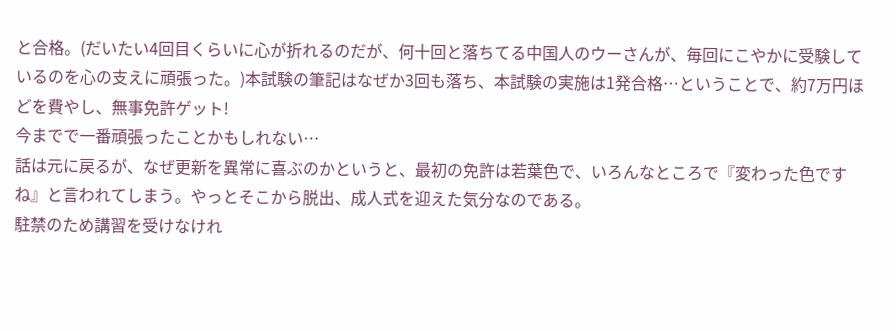と合格。(だいたい4回目くらいに心が折れるのだが、何十回と落ちてる中国人のウーさんが、毎回にこやかに受験しているのを心の支えに頑張った。)本試験の筆記はなぜか3回も落ち、本試験の実施は1発合格…ということで、約7万円ほどを費やし、無事免許ゲット!
今までで一番頑張ったことかもしれない…
話は元に戻るが、なぜ更新を異常に喜ぶのかというと、最初の免許は若葉色で、いろんなところで『変わった色ですね』と言われてしまう。やっとそこから脱出、成人式を迎えた気分なのである。
駐禁のため講習を受けなけれ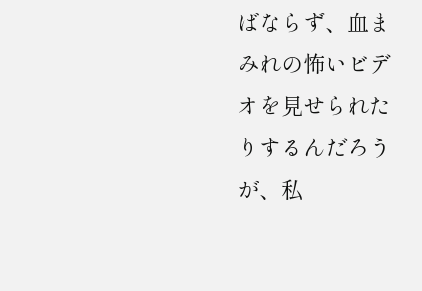ばならず、血まみれの怖いビデオを見せられたりするんだろうが、私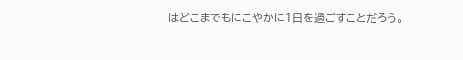はどこまでもにこやかに1日を過ごすことだろう。